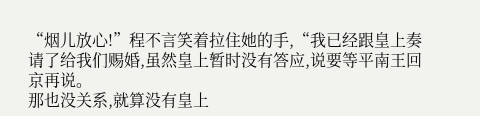“烟儿放心!”程不言笑着拉住她的手,“我已经跟皇上奏请了给我们赐婚,虽然皇上暂时没有答应,说要等平南王回京再说。
那也没关系,就算没有皇上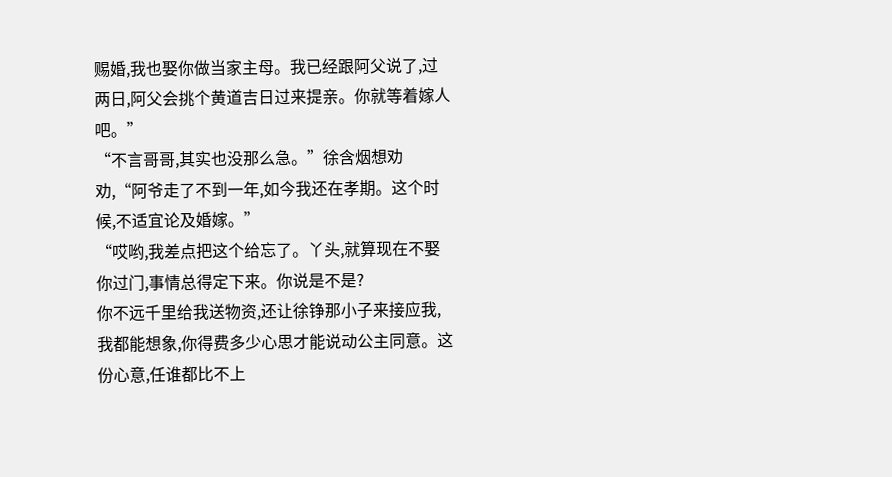赐婚,我也娶你做当家主母。我已经跟阿父说了,过两日,阿父会挑个黄道吉日过来提亲。你就等着嫁人吧。”
“不言哥哥,其实也没那么急。”徐含烟想劝劝,“阿爷走了不到一年,如今我还在孝期。这个时候,不适宜论及婚嫁。”
“哎哟,我差点把这个给忘了。丫头,就算现在不娶你过门,事情总得定下来。你说是不是?
你不远千里给我送物资,还让徐铮那小子来接应我,我都能想象,你得费多少心思才能说动公主同意。这份心意,任谁都比不上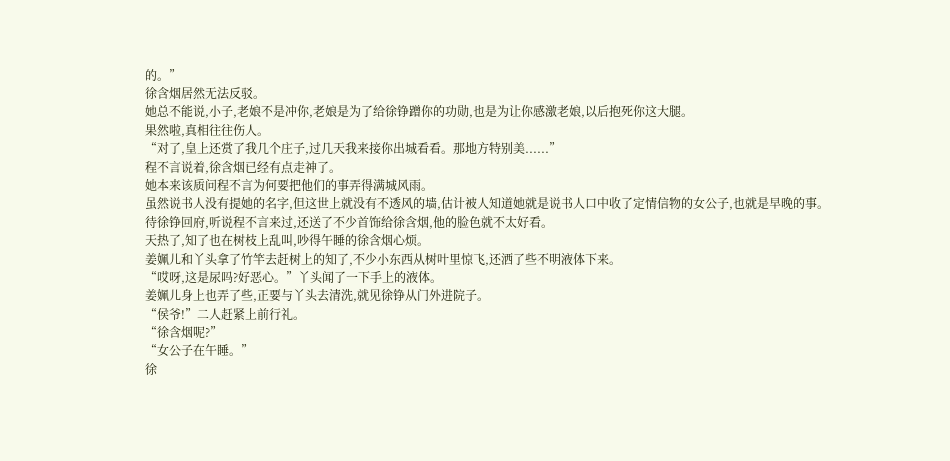的。”
徐含烟居然无法反驳。
她总不能说,小子,老娘不是冲你,老娘是为了给徐铮蹭你的功勋,也是为让你感激老娘,以后抱死你这大腿。
果然啦,真相往往伤人。
“对了,皇上还赏了我几个庄子,过几天我来接你出城看看。那地方特别美......”
程不言说着,徐含烟已经有点走神了。
她本来该质问程不言为何要把他们的事弄得满城风雨。
虽然说书人没有提她的名字,但这世上就没有不透风的墙,估计被人知道她就是说书人口中收了定情信物的女公子,也就是早晚的事。
待徐铮回府,听说程不言来过,还送了不少首饰给徐含烟,他的脸色就不太好看。
天热了,知了也在树枝上乱叫,吵得午睡的徐含烟心烦。
姜姵儿和丫头拿了竹竿去赶树上的知了,不少小东西从树叶里惊飞,还洒了些不明液体下来。
“哎呀,这是尿吗?好恶心。”丫头闻了一下手上的液体。
姜姵儿身上也弄了些,正要与丫头去清洗,就见徐铮从门外进院子。
“侯爷!”二人赶紧上前行礼。
“徐含烟呢?”
“女公子在午睡。”
徐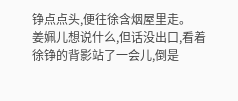铮点点头,便往徐含烟屋里走。
姜姵儿想说什么,但话没出口,看着徐铮的背影站了一会儿,倒是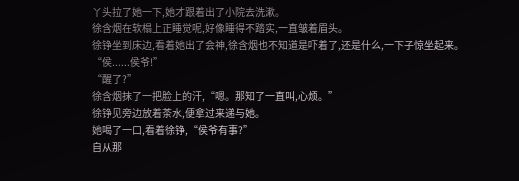丫头拉了她一下,她才跟着出了小院去洗漱。
徐含烟在软榻上正睡觉呢,好像睡得不踏实,一直皱着眉头。
徐铮坐到床边,看着她出了会神,徐含烟也不知道是吓着了,还是什么,一下子惊坐起来。
“侯......侯爷!”
“醒了?”
徐含烟抹了一把脸上的汗,“嗯。那知了一直叫,心烦。”
徐铮见旁边放着茶水,便拿过来递与她。
她喝了一口,看着徐铮,“侯爷有事?”
自从那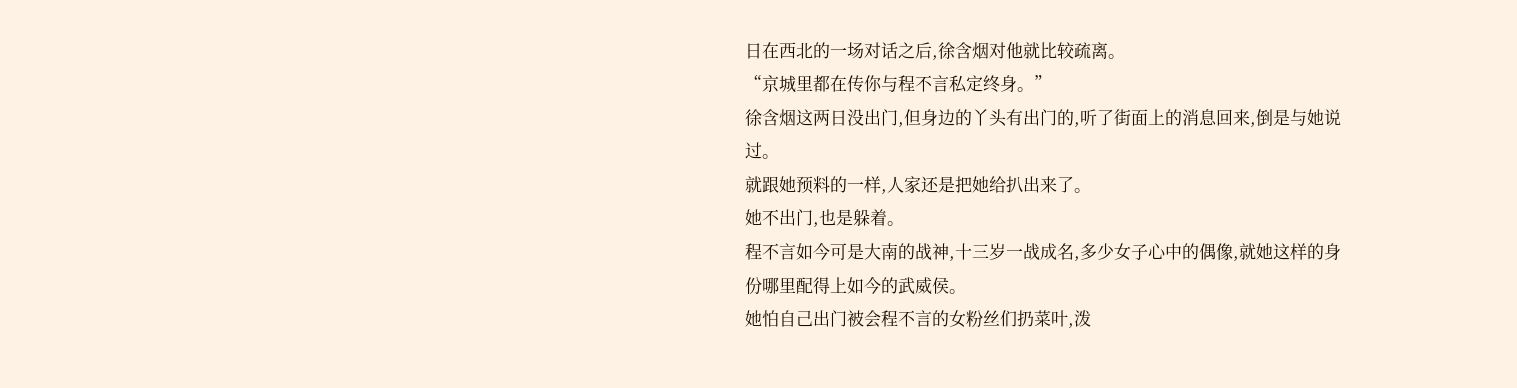日在西北的一场对话之后,徐含烟对他就比较疏离。
“京城里都在传你与程不言私定终身。”
徐含烟这两日没出门,但身边的丫头有出门的,听了街面上的消息回来,倒是与她说过。
就跟她预料的一样,人家还是把她给扒出来了。
她不出门,也是躲着。
程不言如今可是大南的战神,十三岁一战成名,多少女子心中的偶像,就她这样的身份哪里配得上如今的武威侯。
她怕自己出门被会程不言的女粉丝们扔菜叶,泼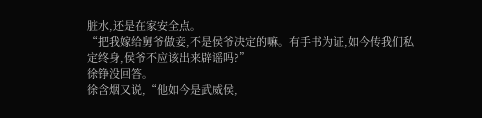脏水,还是在家安全点。
“把我嫁给舅爷做妾,不是侯爷决定的嘛。有手书为证,如今传我们私定终身,侯爷不应该出来辟谣吗?”
徐铮没回答。
徐含烟又说,“他如今是武威侯,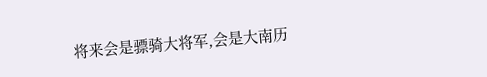将来会是骠骑大将军,会是大南历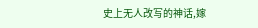史上无人改写的神话,嫁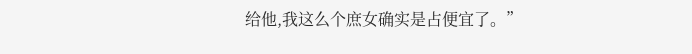给他,我这么个庶女确实是占便宜了。”